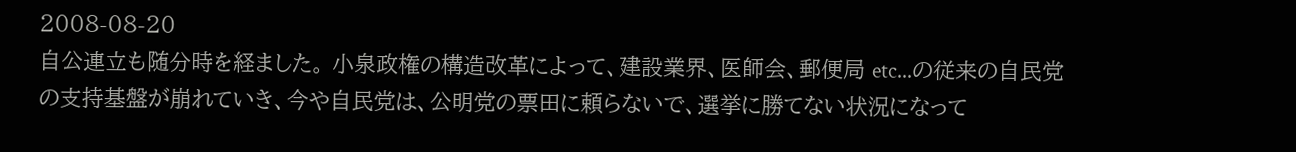2008-08-20
自公連立も随分時を経ました。 小泉政権の構造改革によって、建設業界、医師会、郵便局 etc...の従来の自民党の支持基盤が崩れていき、今や自民党は、公明党の票田に頼らないで、選挙に勝てない状況になって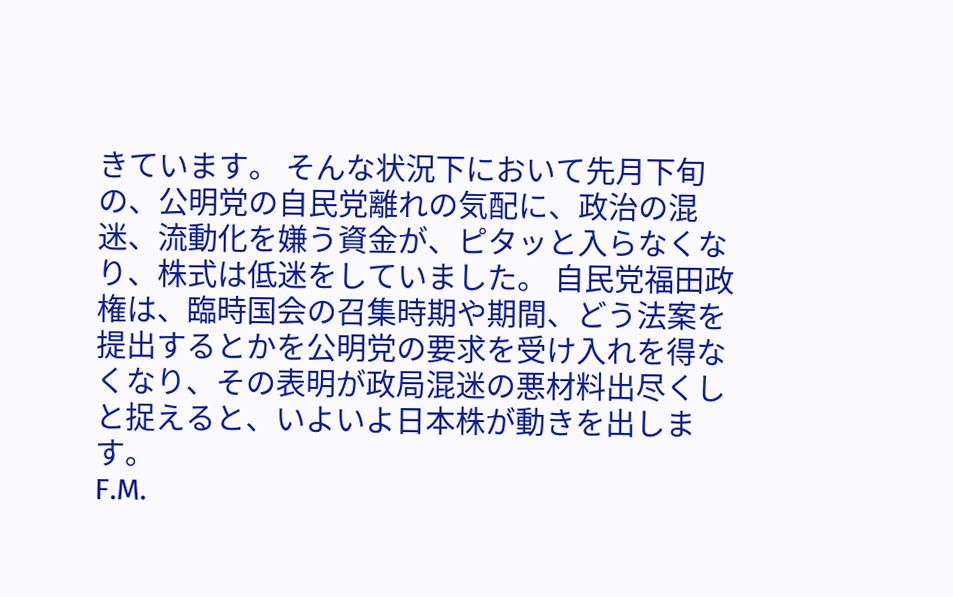きています。 そんな状況下において先月下旬の、公明党の自民党離れの気配に、政治の混迷、流動化を嫌う資金が、ピタッと入らなくなり、株式は低迷をしていました。 自民党福田政権は、臨時国会の召集時期や期間、どう法案を提出するとかを公明党の要求を受け入れを得なくなり、その表明が政局混迷の悪材料出尽くしと捉えると、いよいよ日本株が動きを出します。
F.M.